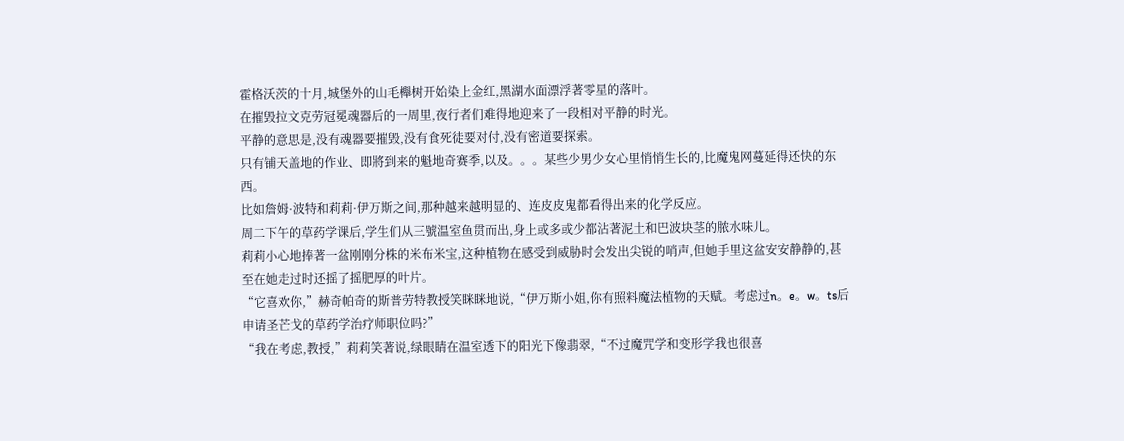霍格沃茨的十月,城堡外的山毛櫸树开始染上金红,黑湖水面漂浮著零星的落叶。
在摧毁拉文克劳冠冕魂器后的一周里,夜行者们难得地迎来了一段相对平静的时光。
平静的意思是,没有魂器要摧毁,没有食死徒要对付,没有密道要探索。
只有铺天盖地的作业、即將到来的魁地奇赛季,以及。。。某些少男少女心里悄悄生长的,比魔鬼网蔓延得还快的东西。
比如詹姆·波特和莉莉·伊万斯之间,那种越来越明显的、连皮皮鬼都看得出来的化学反应。
周二下午的草药学课后,学生们从三號温室鱼贯而出,身上或多或少都沾著泥土和巴波块茎的脓水味儿。
莉莉小心地捧著一盆刚刚分株的米布米宝,这种植物在感受到威胁时会发出尖锐的哨声,但她手里这盆安安静静的,甚至在她走过时还摇了摇肥厚的叶片。
“它喜欢你,”赫奇帕奇的斯普劳特教授笑眯眯地说,“伊万斯小姐,你有照料魔法植物的天赋。考虑过n。e。w。ts后申请圣芒戈的草药学治疗师职位吗?”
“我在考虑,教授,”莉莉笑著说,绿眼睛在温室透下的阳光下像翡翠,“不过魔咒学和变形学我也很喜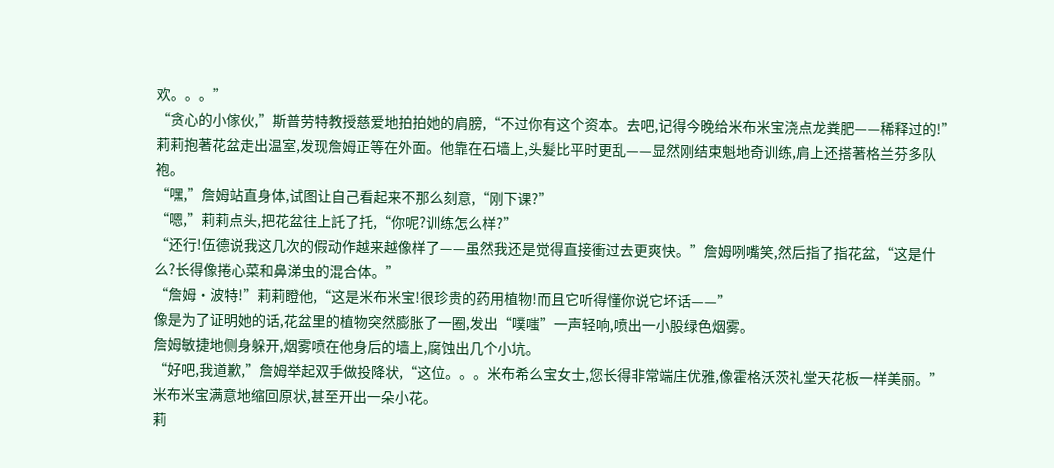欢。。。”
“贪心的小傢伙,”斯普劳特教授慈爱地拍拍她的肩膀,“不过你有这个资本。去吧,记得今晚给米布米宝浇点龙粪肥——稀释过的!”
莉莉抱著花盆走出温室,发现詹姆正等在外面。他靠在石墙上,头髮比平时更乱——显然刚结束魁地奇训练,肩上还搭著格兰芬多队袍。
“嘿,”詹姆站直身体,试图让自己看起来不那么刻意,“刚下课?”
“嗯,”莉莉点头,把花盆往上託了托,“你呢?训练怎么样?”
“还行!伍德说我这几次的假动作越来越像样了——虽然我还是觉得直接衝过去更爽快。”詹姆咧嘴笑,然后指了指花盆,“这是什么?长得像捲心菜和鼻涕虫的混合体。”
“詹姆·波特!”莉莉瞪他,“这是米布米宝!很珍贵的药用植物!而且它听得懂你说它坏话——”
像是为了证明她的话,花盆里的植物突然膨胀了一圈,发出“噗嗤”一声轻响,喷出一小股绿色烟雾。
詹姆敏捷地侧身躲开,烟雾喷在他身后的墙上,腐蚀出几个小坑。
“好吧,我道歉,”詹姆举起双手做投降状,“这位。。。米布希么宝女士,您长得非常端庄优雅,像霍格沃茨礼堂天花板一样美丽。”
米布米宝满意地缩回原状,甚至开出一朵小花。
莉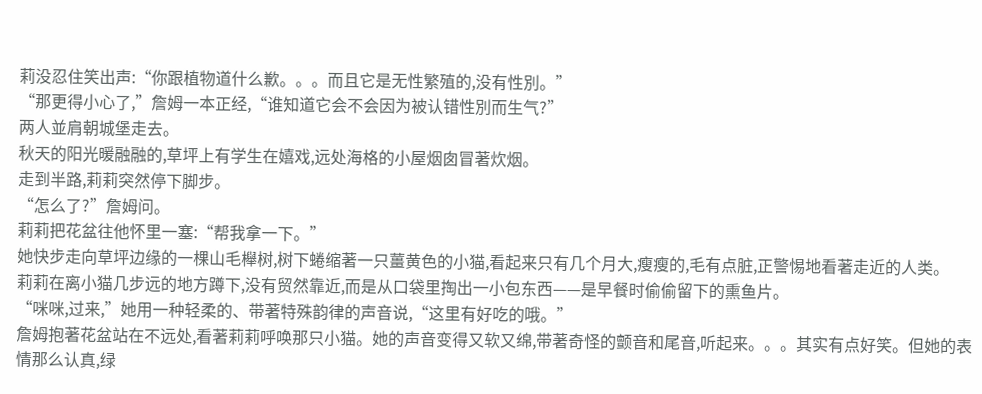莉没忍住笑出声:“你跟植物道什么歉。。。而且它是无性繁殖的,没有性別。”
“那更得小心了,”詹姆一本正经,“谁知道它会不会因为被认错性別而生气?”
两人並肩朝城堡走去。
秋天的阳光暖融融的,草坪上有学生在嬉戏,远处海格的小屋烟囱冒著炊烟。
走到半路,莉莉突然停下脚步。
“怎么了?”詹姆问。
莉莉把花盆往他怀里一塞:“帮我拿一下。”
她快步走向草坪边缘的一棵山毛櫸树,树下蜷缩著一只薑黄色的小猫,看起来只有几个月大,瘦瘦的,毛有点脏,正警惕地看著走近的人类。
莉莉在离小猫几步远的地方蹲下,没有贸然靠近,而是从口袋里掏出一小包东西——是早餐时偷偷留下的熏鱼片。
“咪咪,过来,”她用一种轻柔的、带著特殊韵律的声音说,“这里有好吃的哦。”
詹姆抱著花盆站在不远处,看著莉莉呼唤那只小猫。她的声音变得又软又绵,带著奇怪的颤音和尾音,听起来。。。其实有点好笑。但她的表情那么认真,绿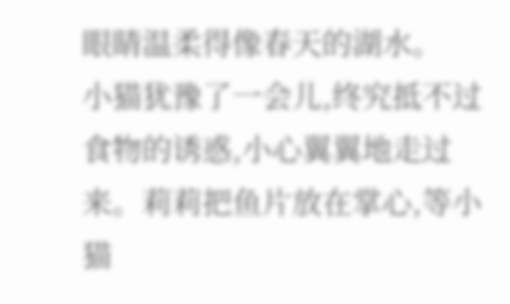眼睛温柔得像春天的湖水。
小猫犹豫了一会儿,终究抵不过食物的诱惑,小心翼翼地走过来。莉莉把鱼片放在掌心,等小猫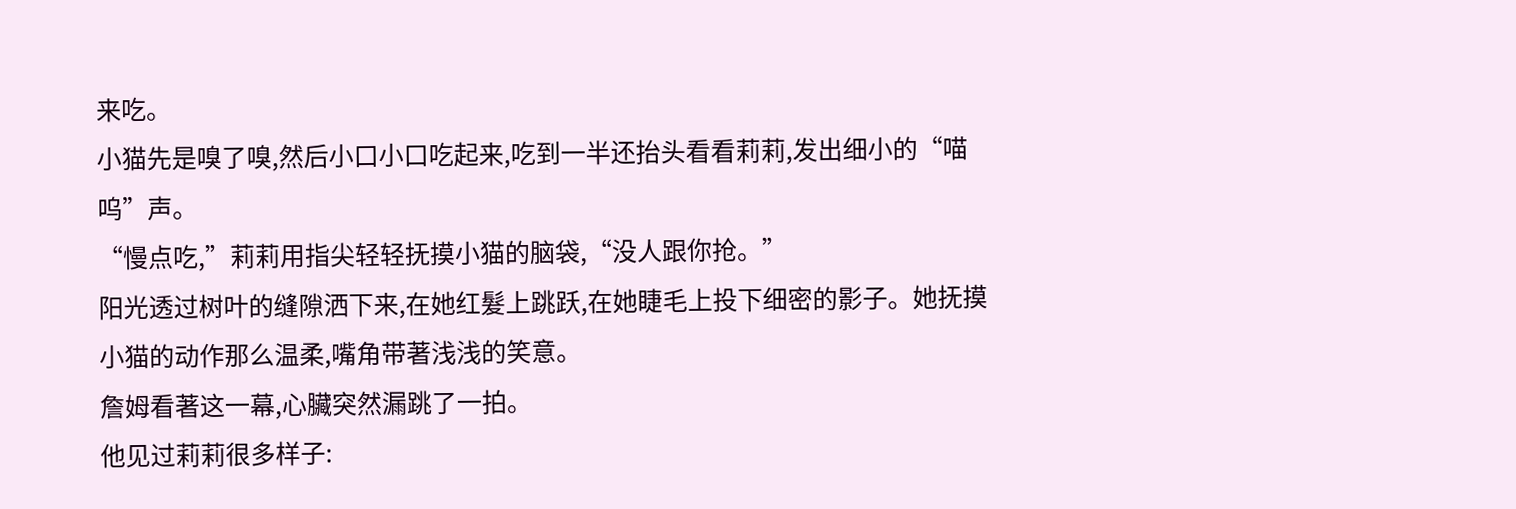来吃。
小猫先是嗅了嗅,然后小口小口吃起来,吃到一半还抬头看看莉莉,发出细小的“喵呜”声。
“慢点吃,”莉莉用指尖轻轻抚摸小猫的脑袋,“没人跟你抢。”
阳光透过树叶的缝隙洒下来,在她红髮上跳跃,在她睫毛上投下细密的影子。她抚摸小猫的动作那么温柔,嘴角带著浅浅的笑意。
詹姆看著这一幕,心臟突然漏跳了一拍。
他见过莉莉很多样子: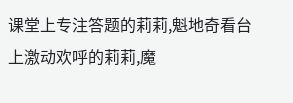课堂上专注答题的莉莉,魁地奇看台上激动欢呼的莉莉,魔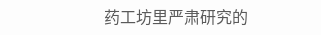药工坊里严肃研究的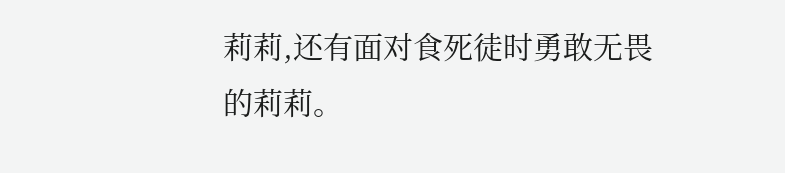莉莉,还有面对食死徒时勇敢无畏的莉莉。